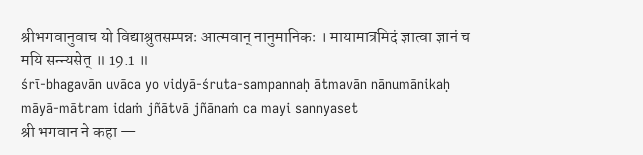श्रीभगवानुवाच यो विद्याश्रुतसम्पन्नः आत्मवान् नानुमानिकः । मायामात्रमिदं ज्ञात्वा ज्ञानं च मयि सन्न्यसेत् ॥ 19.1 ॥
śrī-bhagavān uvāca yo vidyā-śruta-sampannaḥ ātmavān nānumānikaḥ māyā-mātram idaṁ jñātvā jñānaṁ ca mayi sannyaset
श्री भगवान ने कहा —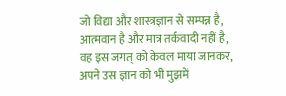जो विद्या और शास्त्रज्ञान से सम्पन्न है, आत्मवान है और मात्र तर्कवादी नहीं है, वह इस जगत् को केवल माया जानकर, अपने उस ज्ञान को भी मुझमें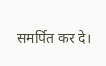समर्पित कर दे।